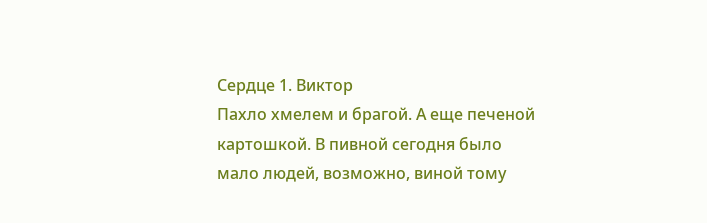Сердце 1. Виктор
Пахло хмелем и брагой. А еще печеной картошкой. В пивной сегодня было мало людей, возможно, виной тому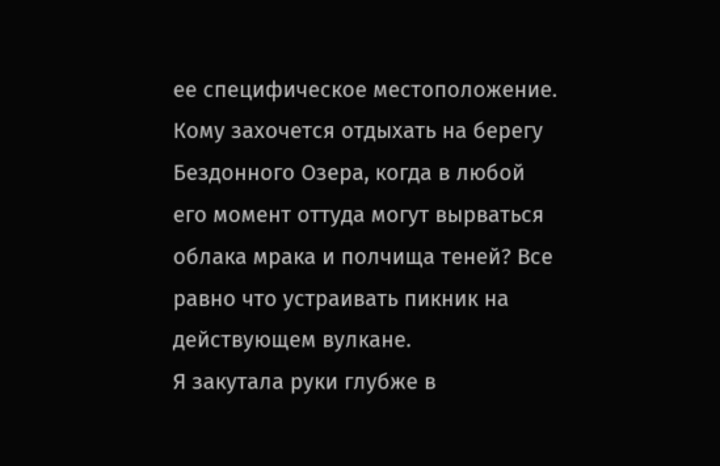ее специфическое местоположение. Кому захочется отдыхать на берегу Бездонного Озера, когда в любой его момент оттуда могут вырваться облака мрака и полчища теней? Все равно что устраивать пикник на действующем вулкане.
Я закутала руки глубже в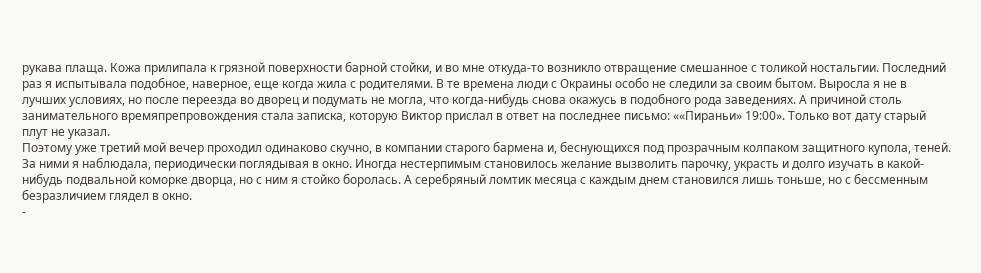рукава плаща. Кожа прилипала к грязной поверхности барной стойки, и во мне откуда-то возникло отвращение смешанное с толикой ностальгии. Последний раз я испытывала подобное, наверное, еще когда жила с родителями. В те времена люди с Окраины особо не следили за своим бытом. Выросла я не в лучших условиях, но после переезда во дворец и подумать не могла, что когда-нибудь снова окажусь в подобного рода заведениях. А причиной столь занимательного времяпрепровождения стала записка, которую Виктор прислал в ответ на последнее письмо: ««Пираньи» 19:00». Только вот дату старый плут не указал.
Поэтому уже третий мой вечер проходил одинаково скучно, в компании старого бармена и, беснующихся под прозрачным колпаком защитного купола, теней. За ними я наблюдала, периодически поглядывая в окно. Иногда нестерпимым становилось желание вызволить парочку, украсть и долго изучать в какой-нибудь подвальной коморке дворца, но с ним я стойко боролась. А серебряный ломтик месяца с каждым днем становился лишь тоньше, но с бессменным безразличием глядел в окно.
-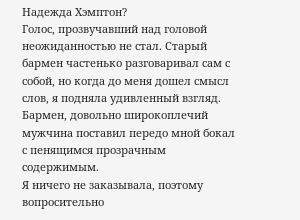Надежда Хэмптон?
Голос, прозвучавший над головой неожиданностью не стал. Старый бармен частенько разговаривал сам с собой, но когда до меня дошел смысл слов, я подняла удивленный взгляд. Бармен, довольно широкоплечий мужчина поставил передо мной бокал с пенящимся прозрачным содержимым.
Я ничего не заказывала, поэтому вопросительно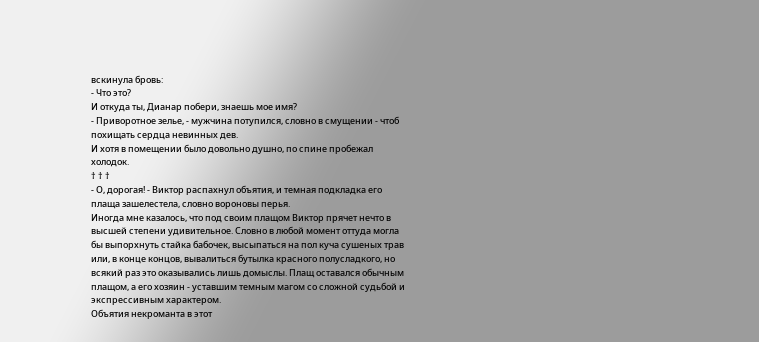вскинула бровь:
- Что это?
И откуда ты, Дианар побери, знаешь мое имя?
- Приворотное зелье, - мужчина потупился, словно в смущении - чтоб похищать сердца невинных дев.
И хотя в помещении было довольно душно, по спине пробежал холодок.
† † †
- О, дорогая! - Виктор распахнул объятия, и темная подкладка его плаща зашелестела, словно вороновы перья.
Иногда мне казалось, что под своим плащом Виктор прячет нечто в высшей степени удивительное. Словно в любой момент оттуда могла бы выпорхнуть стайка бабочек, высыпаться на пол куча сушеных трав или, в конце концов, вывалиться бутылка красного полусладкого, но всякий раз это оказывались лишь домыслы. Плащ оставался обычным плащом, а его хозяин - уставшим темным магом со сложной судьбой и экспрессивным характером.
Объятия некроманта в этот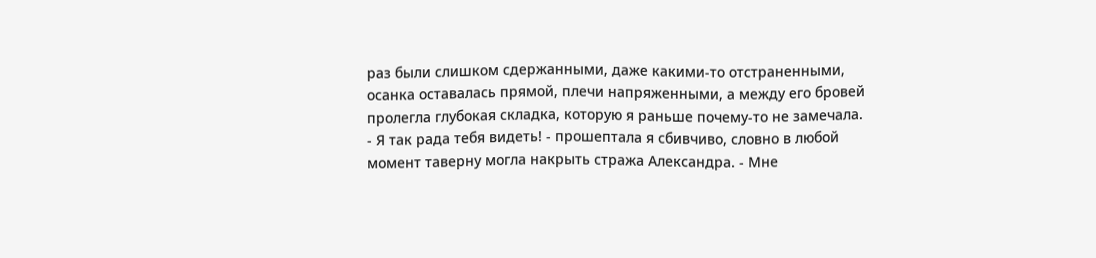раз были слишком сдержанными, даже какими-то отстраненными, осанка оставалась прямой, плечи напряженными, а между его бровей пролегла глубокая складка, которую я раньше почему-то не замечала.
- Я так рада тебя видеть! - прошептала я сбивчиво, словно в любой момент таверну могла накрыть стража Александра. - Мне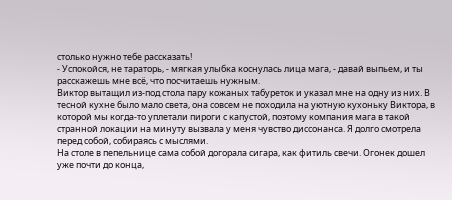столько нужно тебе рассказать!
- Успокойся, не тараторь, - мягкая улыбка коснулась лица мага, - давай выпьем, и ты расскажешь мне всё, что посчитаешь нужным.
Виктор вытащил из-под стола пару кожаных табуреток и указал мне на одну из них. В тесной кухне было мало света, она совсем не походила на уютную кухоньку Виктора, в которой мы когда-то уплетали пироги с капустой, поэтому компания мага в такой странной локации на минуту вызвала у меня чувство диссонанса. Я долго смотрела перед собой, собираясь с мыслями.
На столе в пепельнице сама собой догорала сигара, как фитиль свечи. Огонек дошел уже почти до конца,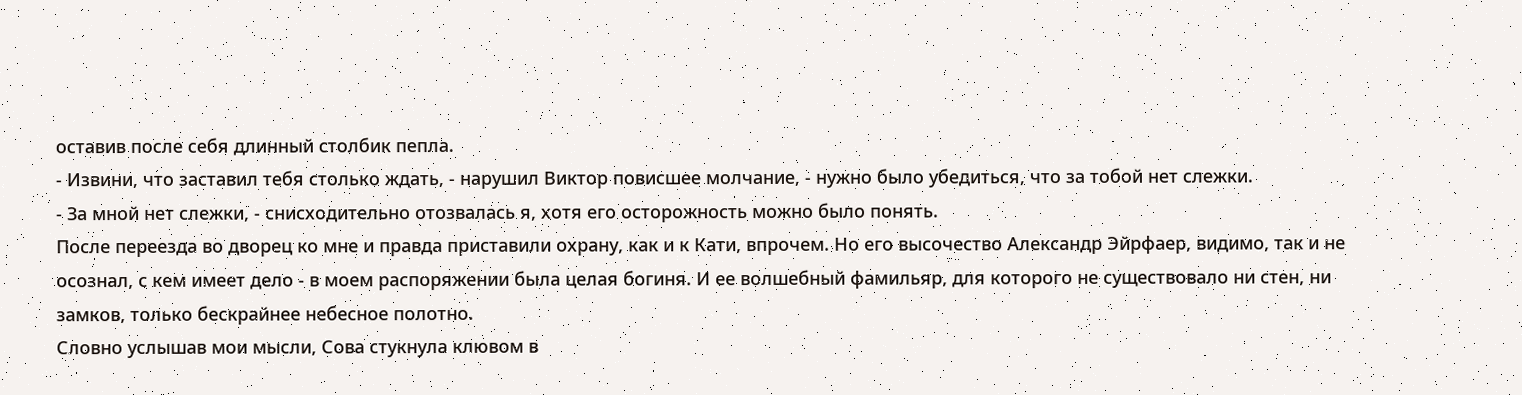оставив после себя длинный столбик пепла.
- Извини, что заставил тебя столько ждать, - нарушил Виктор повисшее молчание, - нужно было убедиться, что за тобой нет слежки.
- За мной нет слежки, - снисходительно отозвалась я, хотя его осторожность можно было понять.
После переезда во дворец ко мне и правда приставили охрану, как и к Кати, впрочем. Но его высочество Александр Эйрфаер, видимо, так и не осознал, с кем имеет дело - в моем распоряжении была целая богиня. И ее волшебный фамильяр, для которого не существовало ни стен, ни замков, только бескрайнее небесное полотно.
Словно услышав мои мысли, Сова стукнула клювом в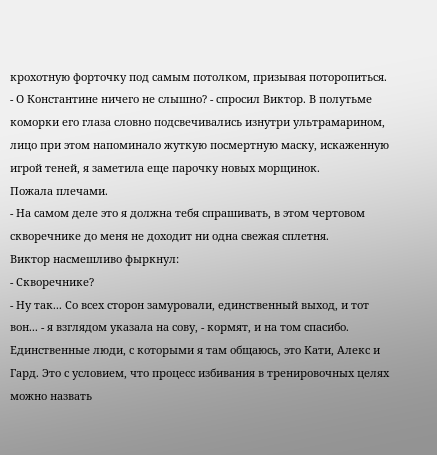крохотную форточку под самым потолком, призывая поторопиться.
- О Константине ничего не слышно? - спросил Виктор. В полутьме коморки его глаза словно подсвечивались изнутри ультрамарином, лицо при этом напоминало жуткую посмертную маску, искаженную игрой теней, я заметила еще парочку новых морщинок.
Пожала плечами.
- На самом деле это я должна тебя спрашивать, в этом чертовом скворечнике до меня не доходит ни одна свежая сплетня.
Виктор насмешливо фыркнул:
- Скворечнике?
- Ну так... Со всех сторон замуровали, единственный выход, и тот вон... - я взглядом указала на сову, - кормят, и на том спасибо. Единственные люди, с которыми я там общаюсь, это Кати, Алекс и Гард. Это с условием, что процесс избивания в тренировочных целях можно назвать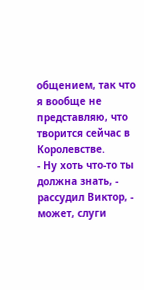общением, так что я вообще не представляю, что творится сейчас в Королевстве.
- Ну хоть что-то ты должна знать, - рассудил Виктор, - может, слуги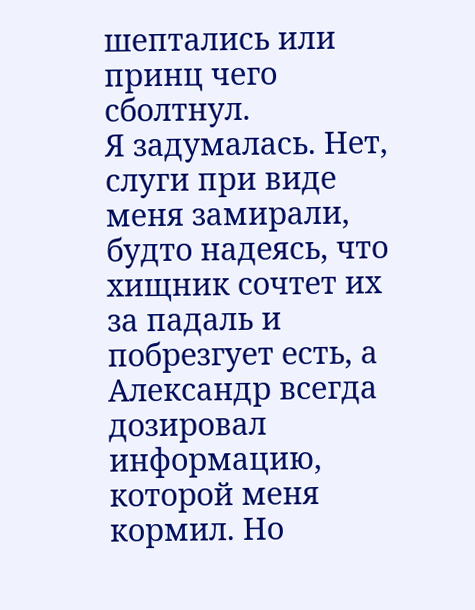шептались или принц чего сболтнул.
Я задумалась. Нет, слуги при виде меня замирали, будто надеясь, что хищник сочтет их за падаль и побрезгует есть, а Александр всегда дозировал информацию, которой меня кормил. Но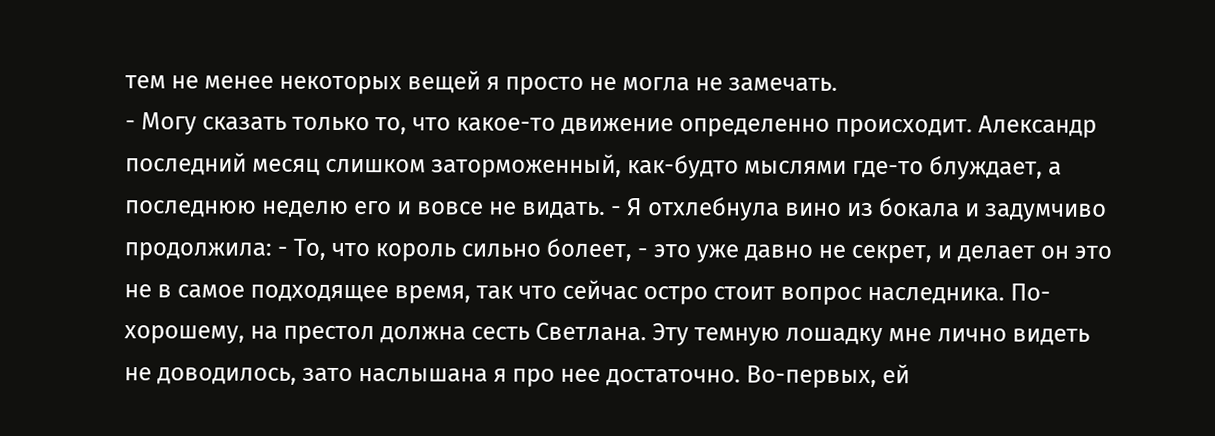тем не менее некоторых вещей я просто не могла не замечать.
- Могу сказать только то, что какое-то движение определенно происходит. Александр последний месяц слишком заторможенный, как-будто мыслями где-то блуждает, а последнюю неделю его и вовсе не видать. - Я отхлебнула вино из бокала и задумчиво продолжила: - То, что король сильно болеет, - это уже давно не секрет, и делает он это не в самое подходящее время, так что сейчас остро стоит вопрос наследника. По-хорошему, на престол должна сесть Светлана. Эту темную лошадку мне лично видеть не доводилось, зато наслышана я про нее достаточно. Во-первых, ей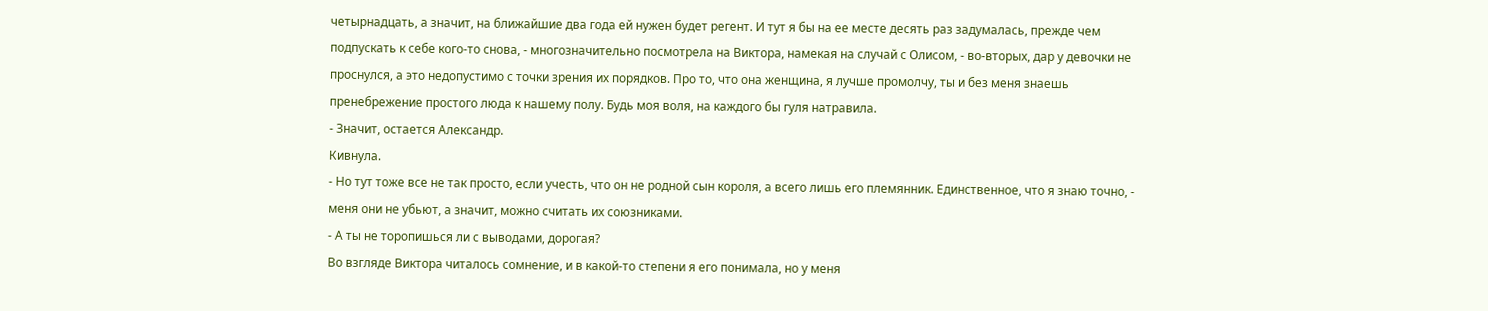четырнадцать, а значит, на ближайшие два года ей нужен будет регент. И тут я бы на ее месте десять раз задумалась, прежде чем подпускать к себе кого-то снова, - многозначительно посмотрела на Виктора, намекая на случай с Олисом, - во-вторых, дар у девочки не проснулся, а это недопустимо с точки зрения их порядков. Про то, что она женщина, я лучше промолчу, ты и без меня знаешь пренебрежение простого люда к нашему полу. Будь моя воля, на каждого бы гуля натравила.
- Значит, остается Александр.
Кивнула.
- Но тут тоже все не так просто, если учесть, что он не родной сын короля, а всего лишь его племянник. Единственное, что я знаю точно, - меня они не убьют, а значит, можно считать их союзниками.
- А ты не торопишься ли с выводами, дорогая?
Во взгляде Виктора читалось сомнение, и в какой-то степени я его понимала, но у меня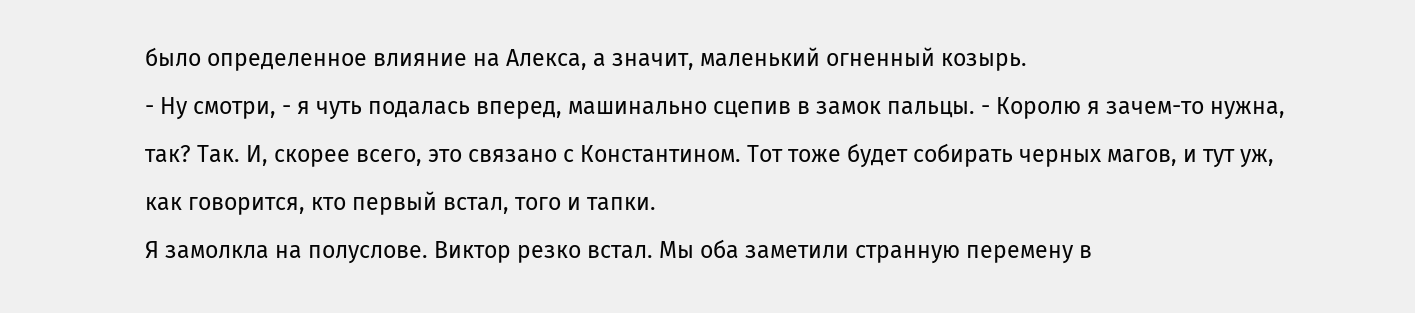было определенное влияние на Алекса, а значит, маленький огненный козырь.
- Ну смотри, - я чуть подалась вперед, машинально сцепив в замок пальцы. - Королю я зачем-то нужна, так? Так. И, скорее всего, это связано с Константином. Тот тоже будет собирать черных магов, и тут уж, как говорится, кто первый встал, того и тапки.
Я замолкла на полуслове. Виктор резко встал. Мы оба заметили странную перемену в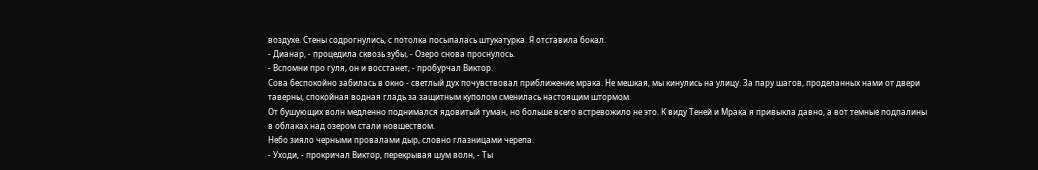воздухе. Стены содрогнулись, с потолка посыпалась штукатурка. Я отставила бокал.
- Дианар, - процедила сквозь зубы, - Озеро снова проснулось.
- Вспомни про гуля, он и восстанет, - пробурчал Виктор.
Сова беспокойно забилась в окно - светлый дух почувствовал приближение мрака. Не мешкая, мы кинулись на улицу. За пару шагов, проделанных нами от двери таверны, спокойная водная гладь за защитным куполом сменилась настоящим штормом.
От бушующих волн медленно поднимался ядовитый туман, но больше всего встревожило не это. К виду Теней и Мрака я привыкла давно, а вот темные подпалины в облаках над озером стали новшеством.
Небо зияло черными провалами дыр, словно глазницами черепа.
- Уходи, - прокричал Виктор, перекрывая шум волн, - Ты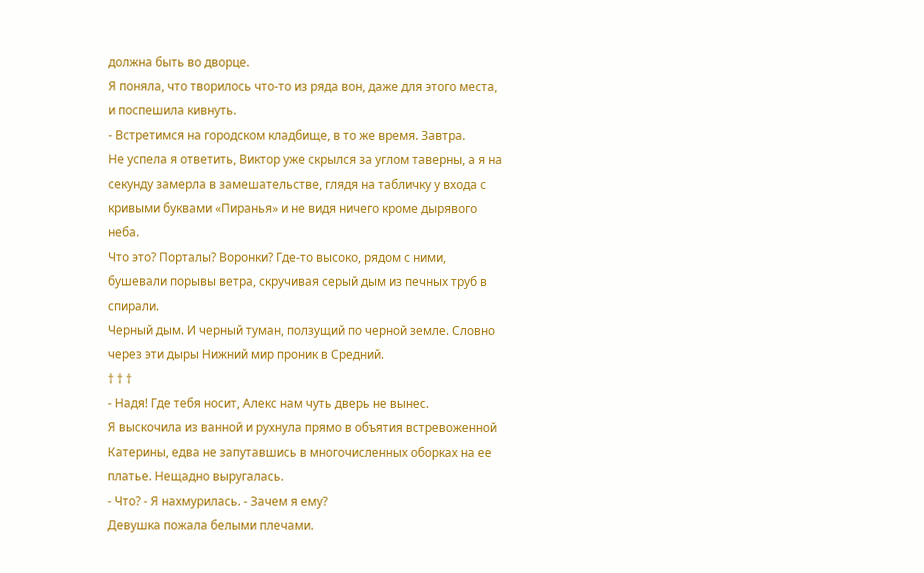должна быть во дворце.
Я поняла, что творилось что-то из ряда вон, даже для этого места, и поспешила кивнуть.
- Встретимся на городском кладбище, в то же время. Завтра.
Не успела я ответить, Виктор уже скрылся за углом таверны, а я на секунду замерла в замешательстве, глядя на табличку у входа с кривыми буквами «Пиранья» и не видя ничего кроме дырявого неба.
Что это? Порталы? Воронки? Где-то высоко, рядом с ними, бушевали порывы ветра, скручивая серый дым из печных труб в спирали.
Черный дым. И черный туман, ползущий по черной земле. Словно через эти дыры Нижний мир проник в Средний.
† † †
- Надя! Где тебя носит, Алекс нам чуть дверь не вынес.
Я выскочила из ванной и рухнула прямо в объятия встревоженной Катерины, едва не запутавшись в многочисленных оборках на ее платье. Нещадно выругалась.
- Что? - Я нахмурилась. - Зачем я ему?
Девушка пожала белыми плечами.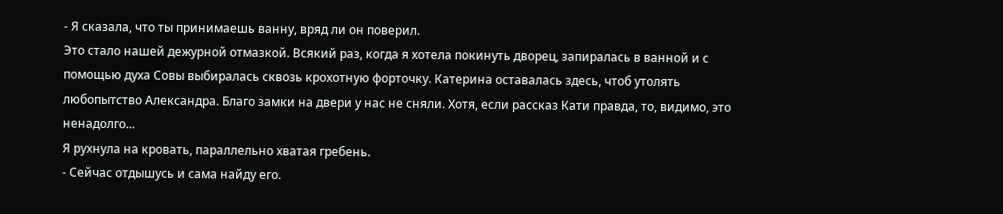- Я сказала, что ты принимаешь ванну, вряд ли он поверил.
Это стало нашей дежурной отмазкой. Всякий раз, когда я хотела покинуть дворец, запиралась в ванной и с помощью духа Совы выбиралась сквозь крохотную форточку. Катерина оставалась здесь, чтоб утолять любопытство Александра. Благо замки на двери у нас не сняли. Хотя, если рассказ Кати правда, то, видимо, это ненадолго...
Я рухнула на кровать, параллельно хватая гребень.
- Сейчас отдышусь и сама найду его.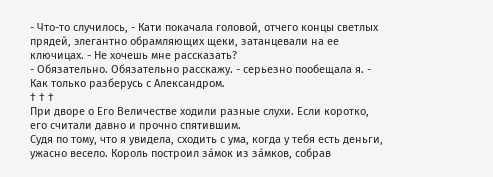- Что-то случилось, - Кати покачала головой, отчего концы светлых прядей, элегантно обрамляющих щеки, затанцевали на ее ключицах. - Не хочешь мне рассказать?
- Обязательно. Обязательно расскажу. - серьезно пообещала я. - Как только разберусь с Александром.
† † †
При дворе о Его Величестве ходили разные слухи. Если коротко, его считали давно и прочно спятившим.
Судя по тому, что я увидела, сходить с ума, когда у тебя есть деньги, ужасно весело. Король построил за́мок из за́мков, собрав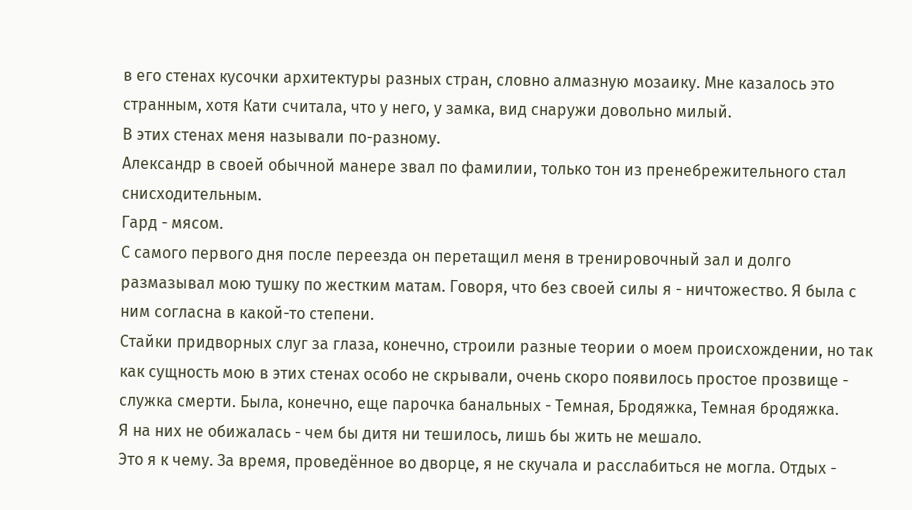в его стенах кусочки архитектуры разных стран, словно алмазную мозаику. Мне казалось это странным, хотя Кати считала, что у него, у замка, вид снаружи довольно милый.
В этих стенах меня называли по-разному.
Александр в своей обычной манере звал по фамилии, только тон из пренебрежительного стал снисходительным.
Гард - мясом.
С самого первого дня после переезда он перетащил меня в тренировочный зал и долго размазывал мою тушку по жестким матам. Говоря, что без своей силы я - ничтожество. Я была с ним согласна в какой-то степени.
Стайки придворных слуг за глаза, конечно, строили разные теории о моем происхождении, но так как сущность мою в этих стенах особо не скрывали, очень скоро появилось простое прозвище - служка смерти. Была, конечно, еще парочка банальных - Темная, Бродяжка, Темная бродяжка.
Я на них не обижалась - чем бы дитя ни тешилось, лишь бы жить не мешало.
Это я к чему. За время, проведённое во дворце, я не скучала и расслабиться не могла. Отдых -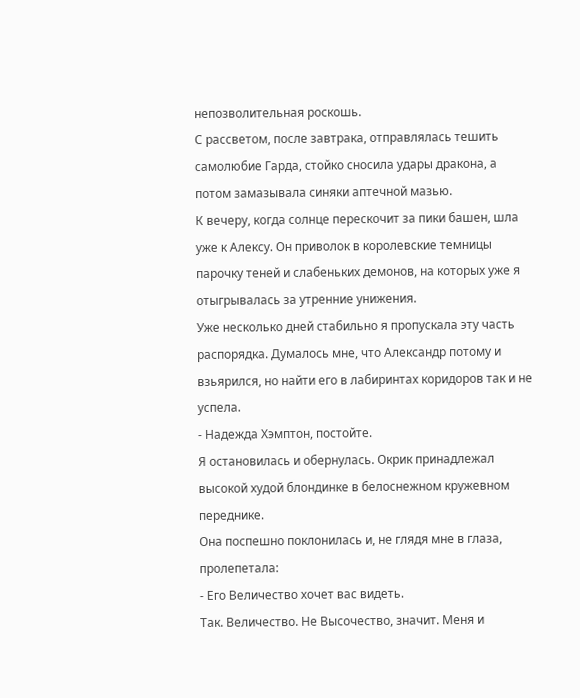непозволительная роскошь.
С рассветом, после завтрака, отправлялась тешить самолюбие Гарда, стойко сносила удары дракона, а потом замазывала синяки аптечной мазью.
К вечеру, когда солнце перескочит за пики башен, шла уже к Алексу. Он приволок в королевские темницы парочку теней и слабеньких демонов, на которых уже я отыгрывалась за утренние унижения.
Уже несколько дней стабильно я пропускала эту часть распорядка. Думалось мне, что Александр потому и взьярился, но найти его в лабиринтах коридоров так и не успела.
- Надежда Хэмптон, постойте.
Я остановилась и обернулась. Окрик принадлежал высокой худой блондинке в белоснежном кружевном переднике.
Она поспешно поклонилась и, не глядя мне в глаза, пролепетала:
- Его Величество хочет вас видеть.
Так. Величество. Не Высочество, значит. Меня и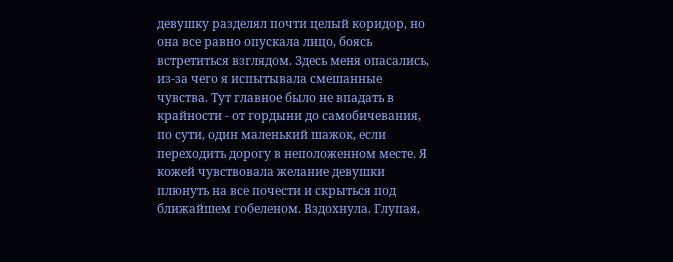девушку разделял почти целый коридор, но она все равно опускала лицо, боясь встретиться взглядом. Здесь меня опасались, из-за чего я испытывала смешанные чувства. Тут главное было не впадать в крайности - от гордыни до самобичевания, по сути, один маленький шажок, если переходить дорогу в неположенном месте. Я кожей чувствовала желание девушки плюнуть на все почести и скрыться под ближайшем гобеленом. Вздохнула. Глупая,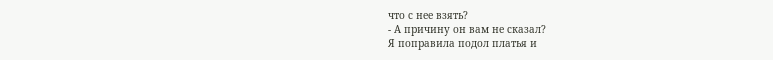что с нее взять?
- А причину он вам не сказал?
Я поправила подол платья и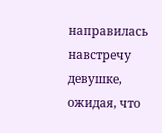направилась навстречу девушке, ожидая, что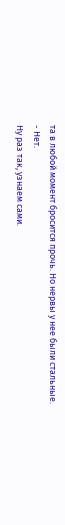та в любой момент бросится прочь. Но нервы у нее были стальные.
- Нет.
Ну раз так, узнаем сами.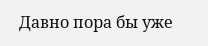Давно пора бы уже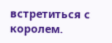встретиться с королем.